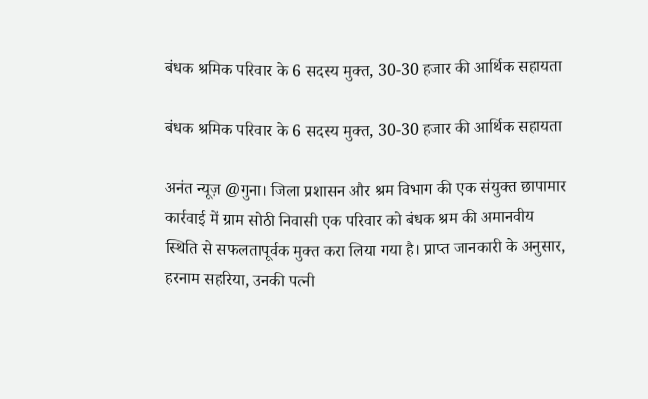बंधक श्रमिक परिवार के 6 सदस्य मुक्त, 30-30 हजार की आर्थिक सहायता

बंधक श्रमिक परिवार के 6 सदस्य मुक्त, 30-30 हजार की आर्थिक सहायता

अनंत न्यूज़ @गुना। जिला प्रशासन और श्रम विभाग की एक संयुक्त छापामार कार्रवाई में ग्राम सोठी निवासी एक परिवार को बंधक श्रम की अमानवीय स्थिति से सफलतापूर्वक मुक्त करा लिया गया है। प्राप्त जानकारी के अनुसार, हरनाम सहरिया, उनकी पत्नी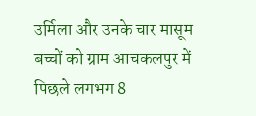उर्मिला और उनके चार मासूम बच्चों को ग्राम आचकलपुर में पिछले लगभग 8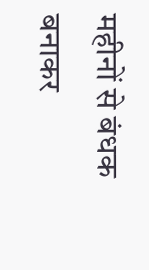महीनों से बंधक बनाकर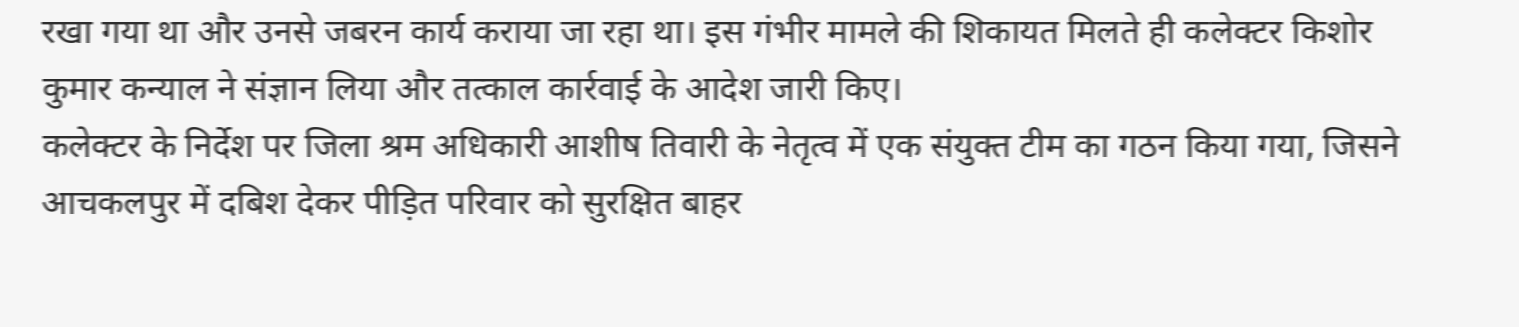रखा गया था और उनसे जबरन कार्य कराया जा रहा था। इस गंभीर मामले की शिकायत मिलते ही कलेक्टर किशोर कुमार कन्याल ने संज्ञान लिया और तत्काल कार्रवाई के आदेश जारी किए।
कलेक्टर के निर्देश पर जिला श्रम अधिकारी आशीष तिवारी के नेतृत्व में एक संयुक्त टीम का गठन किया गया, जिसने आचकलपुर में दबिश देकर पीड़ित परिवार को सुरक्षित बाहर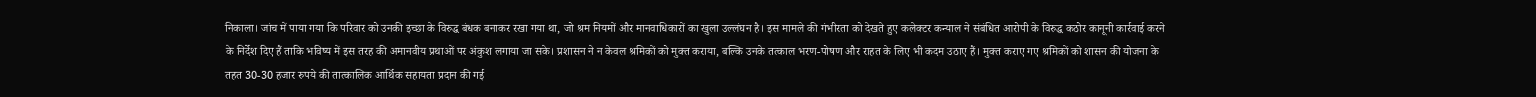निकाला। जांच में पाया गया कि परिवार को उनकी इच्छा के विरुद्ध बंधक बनाकर रखा गया था, जो श्रम नियमों और मानवाधिकारों का खुला उल्लंघन है। इस मामले की गंभीरता को देखते हुए कलेक्टर कन्याल ने संबंधित आरोपी के विरुद्ध कठोर कानूनी कार्रवाई करने के निर्देश दिए हैं ताकि भविष्य में इस तरह की अमानवीय प्रथाओं पर अंकुश लगाया जा सके। प्रशासन ने न केवल श्रमिकों को मुक्त कराया, बल्कि उनके तत्काल भरण-पोषण और राहत के लिए भी कदम उठाए हैं। मुक्त कराए गए श्रमिकों को शासन की योजना के तहत 30-30 हजार रुपये की तात्कालिक आर्थिक सहायता प्रदान की गई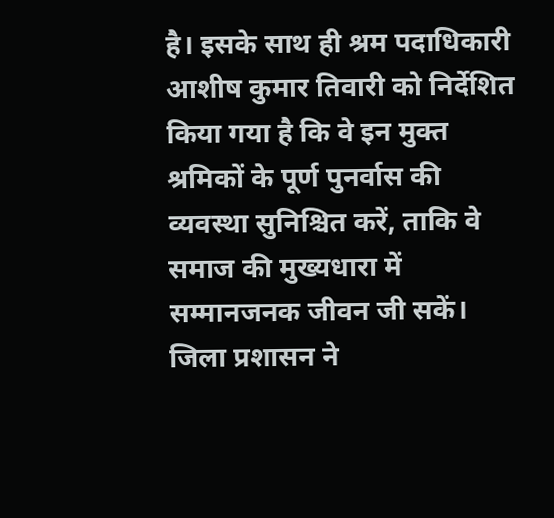है। इसके साथ ही श्रम पदाधिकारी आशीष कुमार तिवारी को निर्देशित किया गया है कि वे इन मुक्त श्रमिकों के पूर्ण पुनर्वास की व्यवस्था सुनिश्चित करें, ताकि वे समाज की मुख्यधारा में सम्मानजनक जीवन जी सकें। जिला प्रशासन ने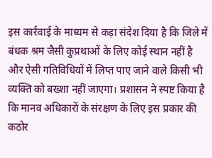इस कार्रवाई के माध्यम से कड़ा संदेश दिया है कि जिले में बंधक श्रम जैसी कुप्रथाओं के लिए कोई स्थान नहीं है और ऐसी गतिविधियों में लिप्त पाए जाने वाले किसी भी व्यक्ति को बख्शा नहीं जाएगा। प्रशासन ने स्पष्ट किया है कि मानव अधिकारों के संरक्षण के लिए इस प्रकार की कठोर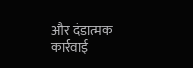और दंडात्मक कार्रवाई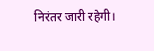निरंतर जारी रहेगी।